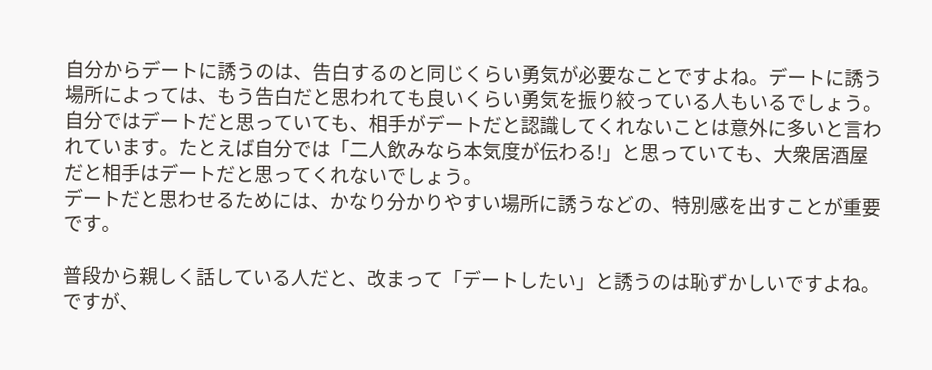自分からデートに誘うのは、告白するのと同じくらい勇気が必要なことですよね。デートに誘う場所によっては、もう告白だと思われても良いくらい勇気を振り絞っている人もいるでしょう。
自分ではデートだと思っていても、相手がデートだと認識してくれないことは意外に多いと言われています。たとえば自分では「二人飲みなら本気度が伝わる!」と思っていても、大衆居酒屋だと相手はデートだと思ってくれないでしょう。
デートだと思わせるためには、かなり分かりやすい場所に誘うなどの、特別感を出すことが重要です。

普段から親しく話している人だと、改まって「デートしたい」と誘うのは恥ずかしいですよね。ですが、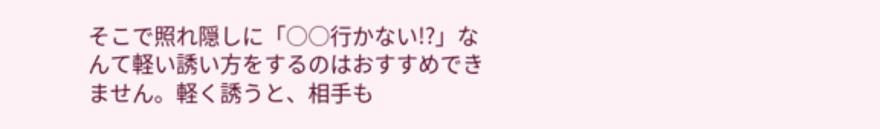そこで照れ隠しに「○○行かない!?」なんて軽い誘い方をするのはおすすめできません。軽く誘うと、相手も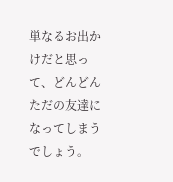単なるお出かけだと思って、どんどんただの友達になってしまうでしょう。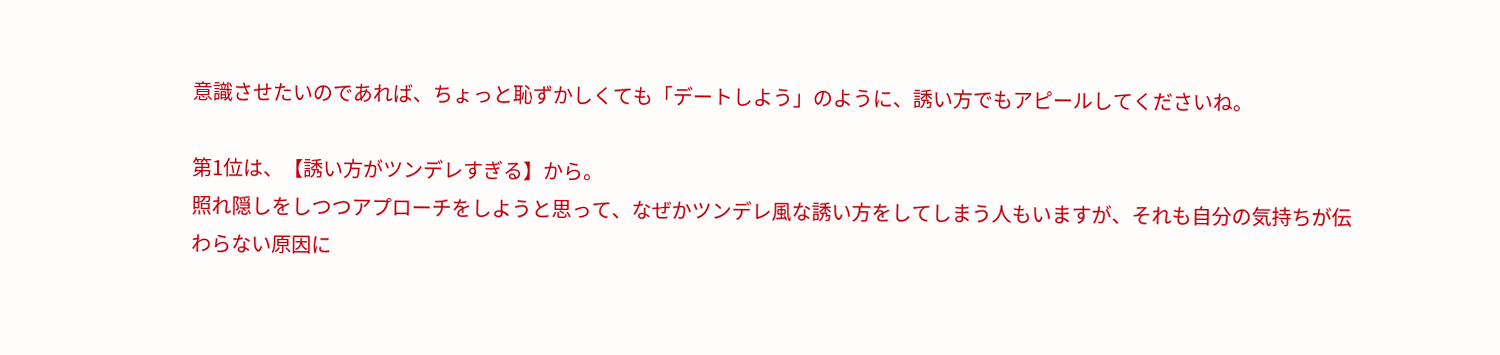意識させたいのであれば、ちょっと恥ずかしくても「デートしよう」のように、誘い方でもアピールしてくださいね。

第1位は、【誘い方がツンデレすぎる】から。
照れ隠しをしつつアプローチをしようと思って、なぜかツンデレ風な誘い方をしてしまう人もいますが、それも自分の気持ちが伝わらない原因に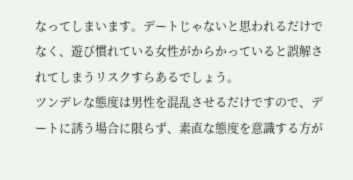なってしまいます。デートじゃないと思われるだけでなく、遊び慣れている女性がからかっていると誤解されてしまうリスクすらあるでしょう。
ツンデレな態度は男性を混乱させるだけですので、デートに誘う場合に限らず、素直な態度を意識する方が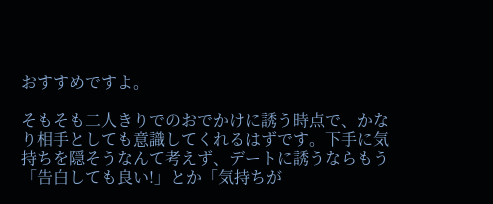おすすめですよ。

そもそも二人きりでのおでかけに誘う時点で、かなり相手としても意識してくれるはずです。下手に気持ちを隠そうなんて考えず、デートに誘うならもう「告白しても良い!」とか「気持ちが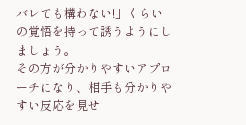バレても構わない!」くらいの覚悟を持って誘うようにしましょう。
その方が分かりやすいアプローチになり、相手も分かりやすい反応を見せ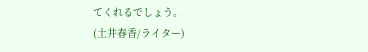てくれるでしょう。
(土井春香/ライター)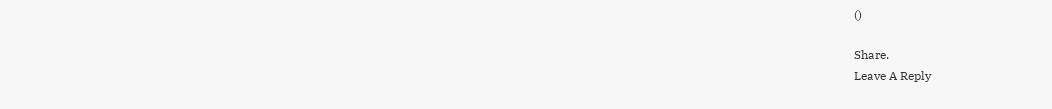()

Share.
Leave A Reply